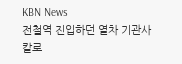KBN News
전철역 진입하던 열차 기관사 칼로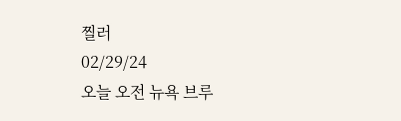찔러
02/29/24
오늘 오전 뉴욕 브루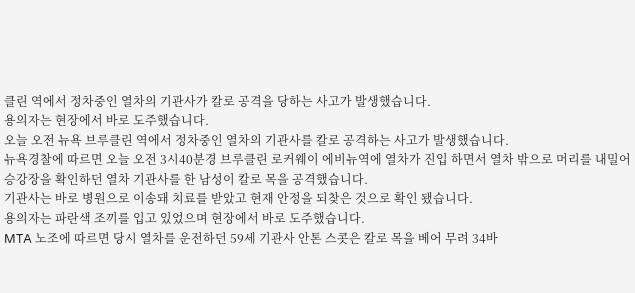클린 역에서 정차중인 열차의 기관사가 칼로 공격을 당하는 사고가 발생했습니다.
용의자는 현장에서 바로 도주했습니다.
오늘 오전 뉴욕 브루클린 역에서 정차중인 열차의 기관사를 칼로 공격하는 사고가 발생했습니다.
뉴욕경찰에 따르면 오늘 오전 3시40분경 브루클린 로커웨이 에비뉴역에 열차가 진입 하면서 열차 밖으로 머리를 내밀어 승강장을 확인하던 열차 기관사를 한 남성이 칼로 목을 공격했습니다.
기관사는 바로 병원으로 이송돼 치료를 받았고 현재 안정을 되찾은 것으로 확인 됐습니다.
용의자는 파란색 조끼를 입고 있었으며 현장에서 바로 도주했습니다.
MTA 노조에 따르면 당시 열차를 운전하던 59세 기관사 안톤 스콧은 칼로 목을 베어 무려 34바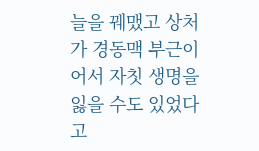늘을 꿰맸고 상처가 경동맥 부근이어서 자칫 생명을 잃을 수도 있었다고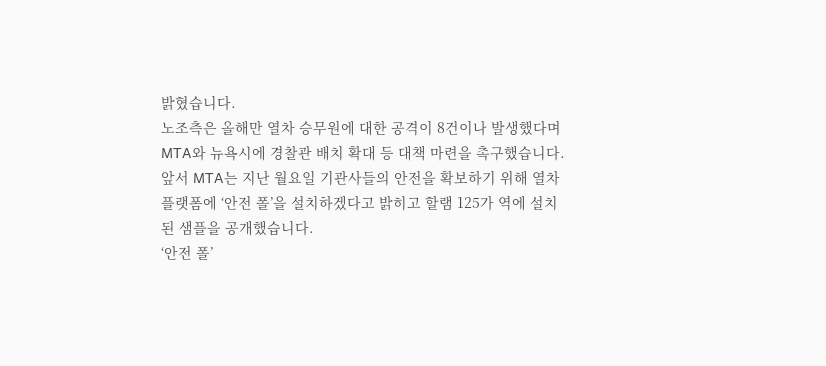밝혔습니다.
노조측은 올해만 열차 승무원에 대한 공격이 8건이나 발생했다며 MTA와 뉴욕시에 경찰관 배치 확대 등 대책 마련을 촉구했습니다.
앞서 MTA는 지난 월요일 기관사들의 안전을 확보하기 위해 열차 플랫폼에 ‘안전 폴’을 설치하겠다고 밝히고 할램 125가 역에 설치된 샘플을 공개했습니다.
‘안전 폴’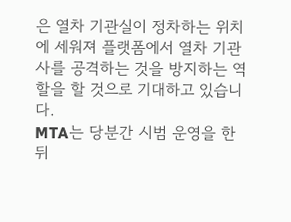은 열차 기관실이 정차하는 위치에 세워져 플랫폼에서 열차 기관사를 공격하는 것을 방지하는 역할을 할 것으로 기대하고 있습니다.
MTA는 당분간 시범 운영을 한 뒤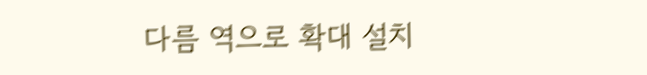다름 역으로 확대 설치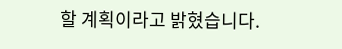할 계획이라고 밝혔습니다.